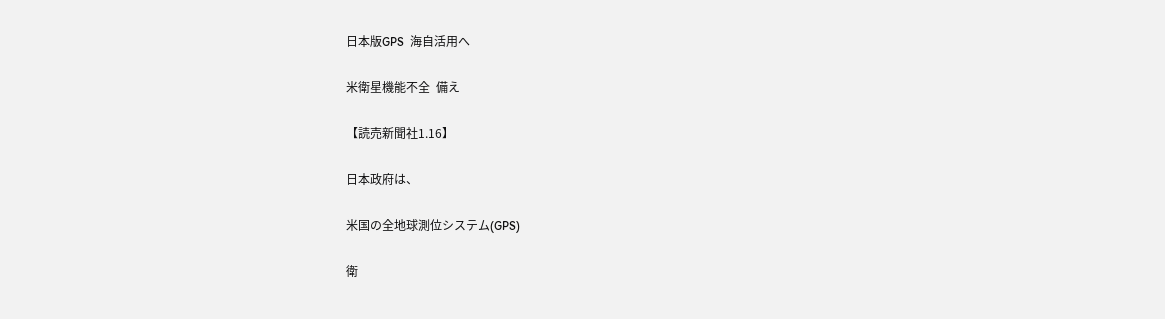日本版GPS  海自活用へ

米衛星機能不全  備え

【読売新聞社1.16】

日本政府は、

米国の全地球測位システム(GPS)

衛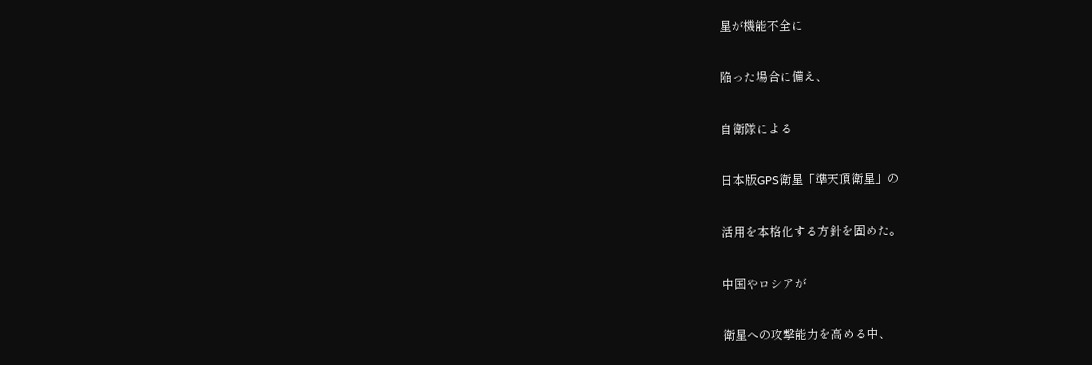星が機能不全に

陥った場合に備え、

自衛隊による

日本版GPS衛星「準天頂衛星」の

活用を本格化する方針を固めた。

中国やロシアが

衛星への攻撃能力を高める中、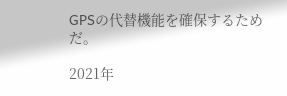GPSの代替機能を確保するためだ。

2021年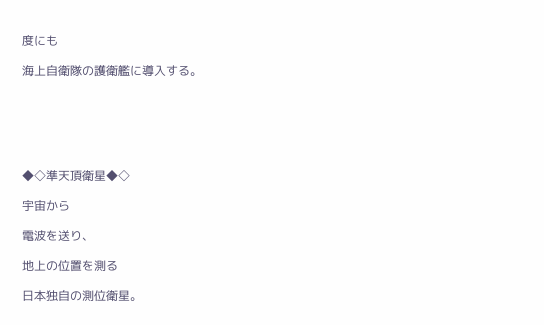度にも

海上自衛隊の護衛艦に導入する。






◆◇準天頂衛星◆◇

宇宙から

電波を送り、

地上の位置を測る

日本独自の測位衛星。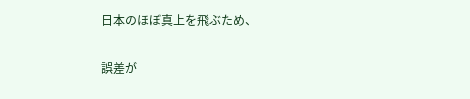日本のほぼ真上を飛ぶため、

誤差が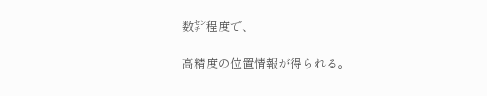数㌢程度で、

高精度の位置情報が得られる。